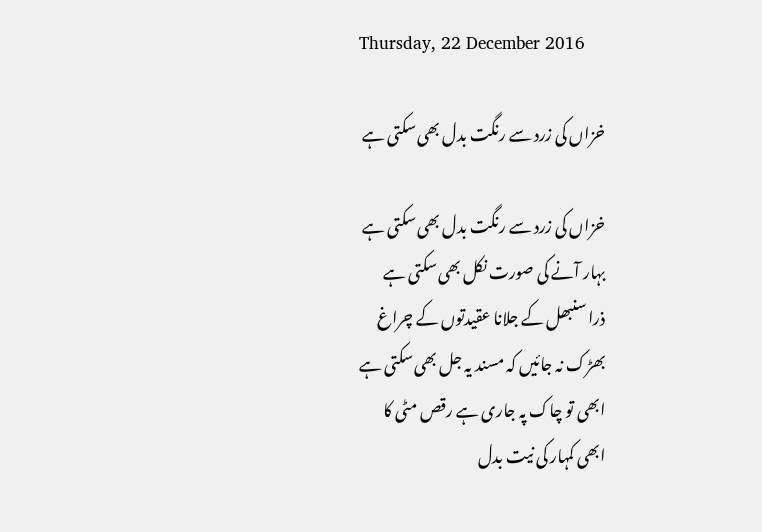Thursday, 22 December 2016

خزاں کی زرد سے رنگت بدل بھی سکتی ہے

خزاں کی زرد سے رنگت بدل بھی سکتی ہے
بہار آنے کی صورت نکل بھی سکتی ہے
ذرا سنبھل کے جلانا عقیدتوں کے چراغ
بھڑک نہ جائیں کہ مسند یہ جل بھی سکتی ہے
ابھی تو چاک پہ جاری ہے رقص مٹی کا
ابھی کمہار کی نیت بدل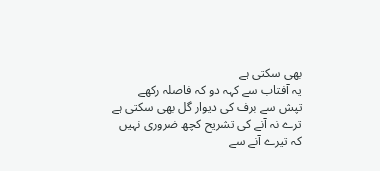بھی سکتی ہے
یہ آفتاب سے کہہ دو کہ فاصلہ رکھے
تپش سے برف کی دیوار گل بھی سکتی ہے
ترے نہ آنے کی تشریح کچھ ضروری نہیں
کہ تیرے آنے سے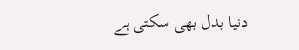دنیا بدل بھی سکتی ہے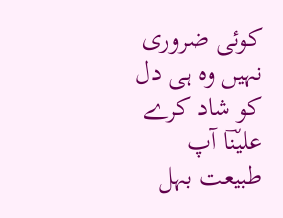کوئی ضروری نہیں وہ ہی دل کو شاد کرے
علینؔا آپ طبیعت بہل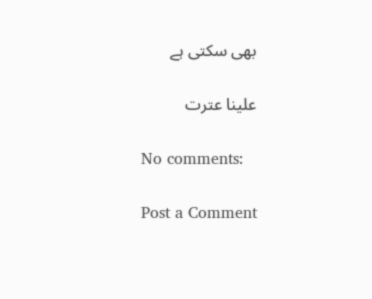بھی سکتی ہے

علینا عترت

No comments:

Post a Comment